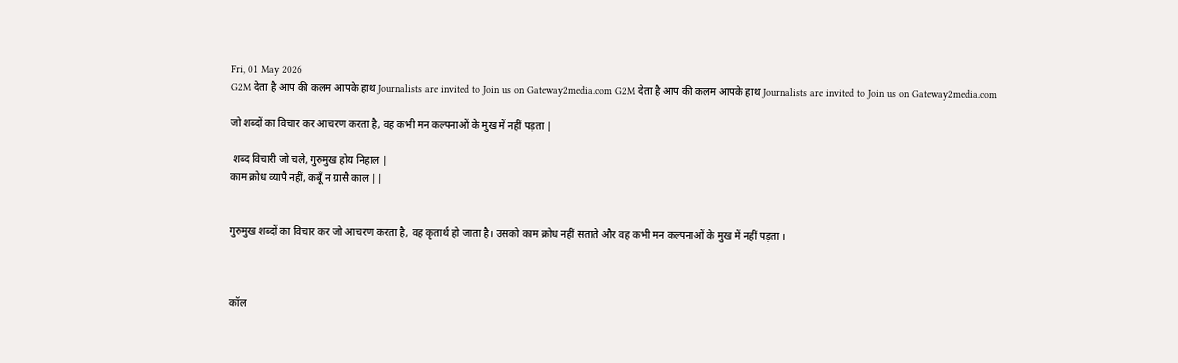Fri, 01 May 2026
G2M देता है आप की कलम आपके हाथ Journalists are invited to Join us on Gateway2media.com G2M देता है आप की कलम आपके हाथ Journalists are invited to Join us on Gateway2media.com

जो शब्दों का विचार कर आचरण करता है, वह कभी मन कल्पनाओं के मुख में नहीं पड़ता |

 शब्द विचारी जो चले, गुरुमुख होय निहाल |
काम क्रोध व्यापै नहीं, कबूँ न ग्रासै काल ||


गुरुमुख शब्दों का विचार कर जो आचरण करता है, वह कृतार्थ हो जाता है। उसको काम क्रोध नहीं सताते और वह कभी मन कल्पनाओं के मुख में नहीं पड़ता ।



कॉल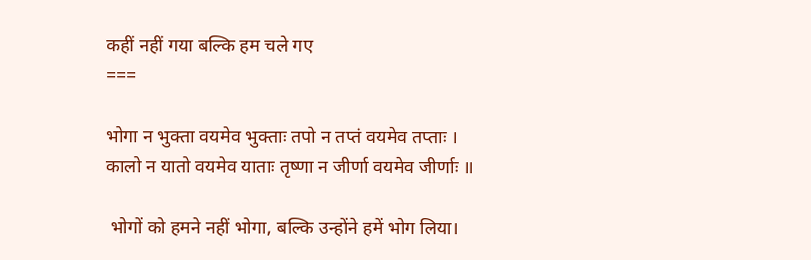कहीं नहीं गया बल्कि हम चले गए
===

भोगा न भुक्ता वयमेव भुक्ताः तपो न तप्तं वयमेव तप्ताः ।
कालो न यातो वयमेव याताः तृष्णा न जीर्णा वयमेव जीर्णाः ॥

 भोगों को हमने नहीं भोगा, बल्कि उन्होंने हमें भोग लिया।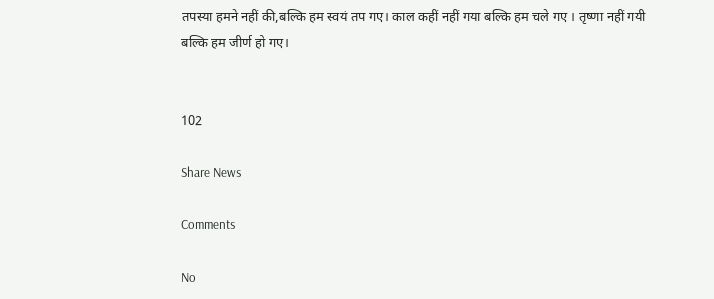तपस्या हमने नहीं की,बल्कि हम स्वयं तप गए। काल कहीं नहीं गया बल्कि हम चले गए । तृष्णा नहीं गयी बल्कि हम जीर्ण हो गए।


102

Share News

Comments

No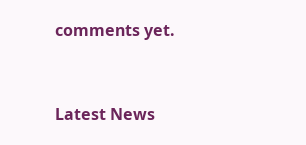comments yet.



Latest News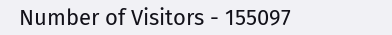Number of Visitors - 155097